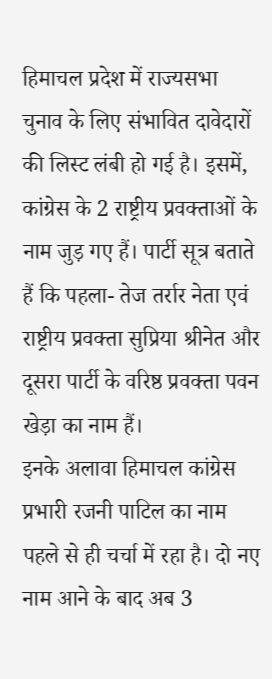हिमाचल प्रदेश में राज्यसभा चुनाव के लिए संभावित दावेदारों की लिस्ट लंबी हो गई है। इसमें, कांग्रेस के 2 राष्ट्रीय प्रवक्ताओं के नाम जुड़ गए हैं। पार्टी सूत्र बताते हैं कि पहला- तेज तर्रार नेता एवं राष्ट्रीय प्रवक्ता सुप्रिया श्रीनेत और दूसरा पार्टी के वरिष्ठ प्रवक्ता पवन खेड़ा का नाम हैं।
इनके अलावा हिमाचल कांग्रेस प्रभारी रजनी पाटिल का नाम पहले से ही चर्चा में रहा है। दो नए नाम आने के बाद अब 3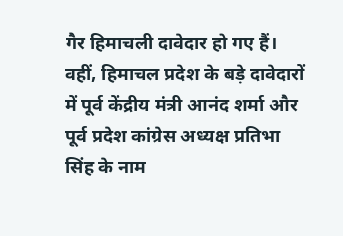गैर हिमाचली दावेदार हो गए हैं। वहीं, हिमाचल प्रदेश के बड़े दावेदारों में पूर्व केंद्रीय मंत्री आनंद शर्मा और पूर्व प्रदेश कांग्रेस अध्यक्ष प्रतिभा सिंह के नाम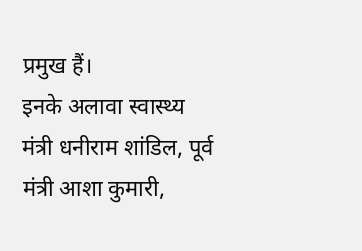प्रमुख हैं।
इनके अलावा स्वास्थ्य मंत्री धनीराम शांडिल, पूर्व मंत्री आशा कुमारी,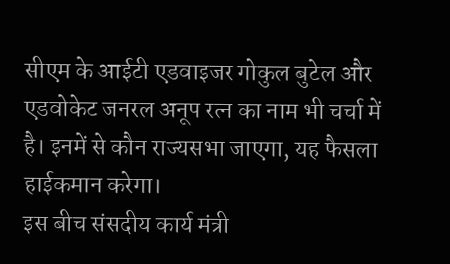सीएम के आईटी एडवाइजर गोकुल बुटेल और एडवोकेट जनरल अनूप रत्न का नाम भी चर्चा में है। इनमें से कौन राज्यसभा जाएगा, यह फैसला हाईकमान करेगा।
इस बीच संसदीय कार्य मंत्री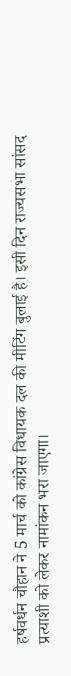हर्षवर्धन चौहान ने 5 मार्च को कांग्रेस विधायक दल की मीटिंग बुलाई है। इसी दिन राज्यसभा सांसद प्रत्याशी को लेकर नामांकन भरा जाएगा।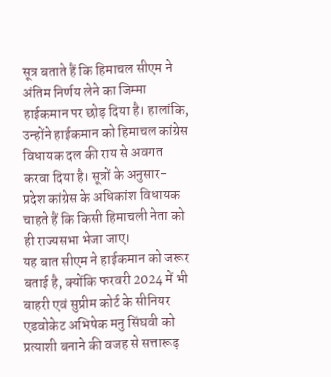सूत्र बताते हैं कि हिमाचल सीएम ने अंतिम निर्णय लेने का जिम्मा हाईकमान पर छोड़ दिया है। हालांकि, उन्होंने हाईकमान को हिमाचल कांग्रेस विधायक दल की राय से अवगत करवा दिया है। सूत्रों के अनुसार- प्रदेश कांग्रेस के अधिकांश विधायक चाहते हैं कि किसी हिमाचली नेता को ही राज्यसभा भेजा जाए।
यह बात सीएम ने हाईकमान को जरूर बताई है, क्योंकि फरवरी 2024 में भी बाहरी एवं सुप्रीम कोर्ट के सीनियर एडवोकेट अभिषेक मनु सिंघवी को प्रत्याशी बनाने की वजह से सत्तारूढ़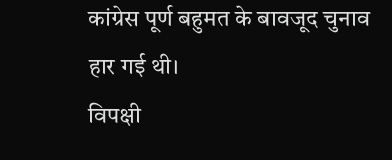कांग्रेस पूर्ण बहुमत के बावजूद चुनाव हार गई थी।
विपक्षी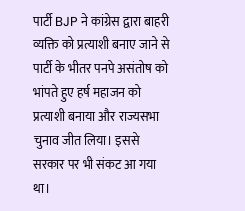पार्टी BJP ने कांग्रेस द्वारा बाहरी व्यक्ति को प्रत्याशी बनाए जाने से पार्टी के भीतर पनपे असंतोष को भांपते हुए हर्ष महाजन को प्रत्याशी बनाया और राज्यसभा चुनाव जीत लिया। इससे सरकार पर भी संकट आ गया था।